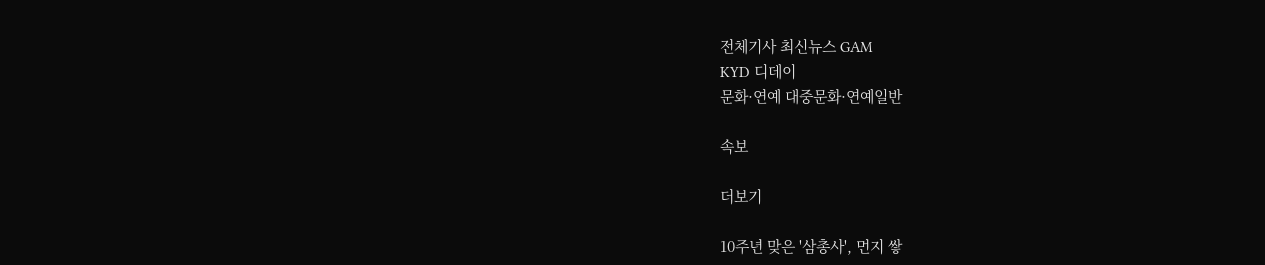전체기사 최신뉴스 GAM
KYD 디데이
문화·연예 대중문화·연예일반

속보

더보기

10주년 맞은 '삼총사', 먼지 쌓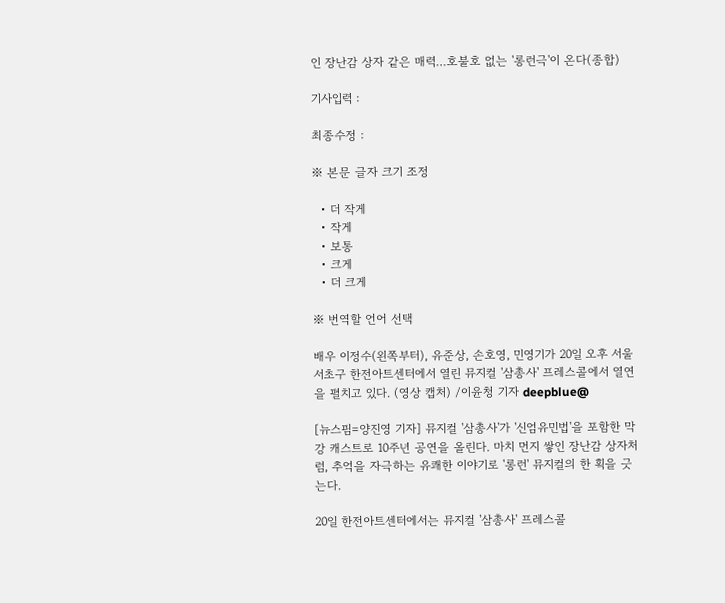인 장난감 상자 같은 매력…호불호 없는 '롱런극'이 온다(종합)

기사입력 :

최종수정 :

※ 본문 글자 크기 조정

  • 더 작게
  • 작게
  • 보통
  • 크게
  • 더 크게

※ 번역할 언어 선택

배우 이정수(왼쪽부터), 유준상, 손호영, 민영기가 20일 오후 서울 서초구 한전아트센터에서 열린 뮤지컬 '삼총사' 프레스콜에서 열연을 펼치고 있다. (영상 캡처) /이윤청 기자 deepblue@

[뉴스핌=양진영 기자] 뮤지컬 '삼총사'가 '신엄유민법'을 포함한 막강 캐스트로 10주년 공연을 올린다. 마치 먼지 쌓인 장난감 상자처럼, 추억을 자극하는 유쾌한 이야기로 '롱런' 뮤지컬의 한 획을 긋는다.

20일 한전아트센터에서는 뮤지컬 '삼총사' 프레스콜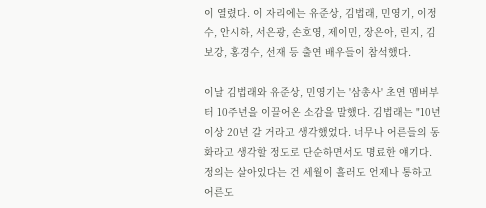이 열렸다. 이 자리에는 유준상, 김법래, 민영기, 이정수, 안시하, 서은광, 손호영, 제이민, 장은아, 린지, 김보강, 홍경수, 선재 등 출연 배우들이 참석했다.

이날 김법래와 유준상, 민영기는 '삼총사' 초연 멤버부터 10주년을 이끌어온 소감을 말했다. 김법래는 "10년 이상 20년 갈 거라고 생각했었다. 너무나 어른들의 동화라고 생각할 정도로 단순하면서도 명료한 얘기다. 정의는 살아있다는 건 세월이 흘러도 언제나 통하고 어른도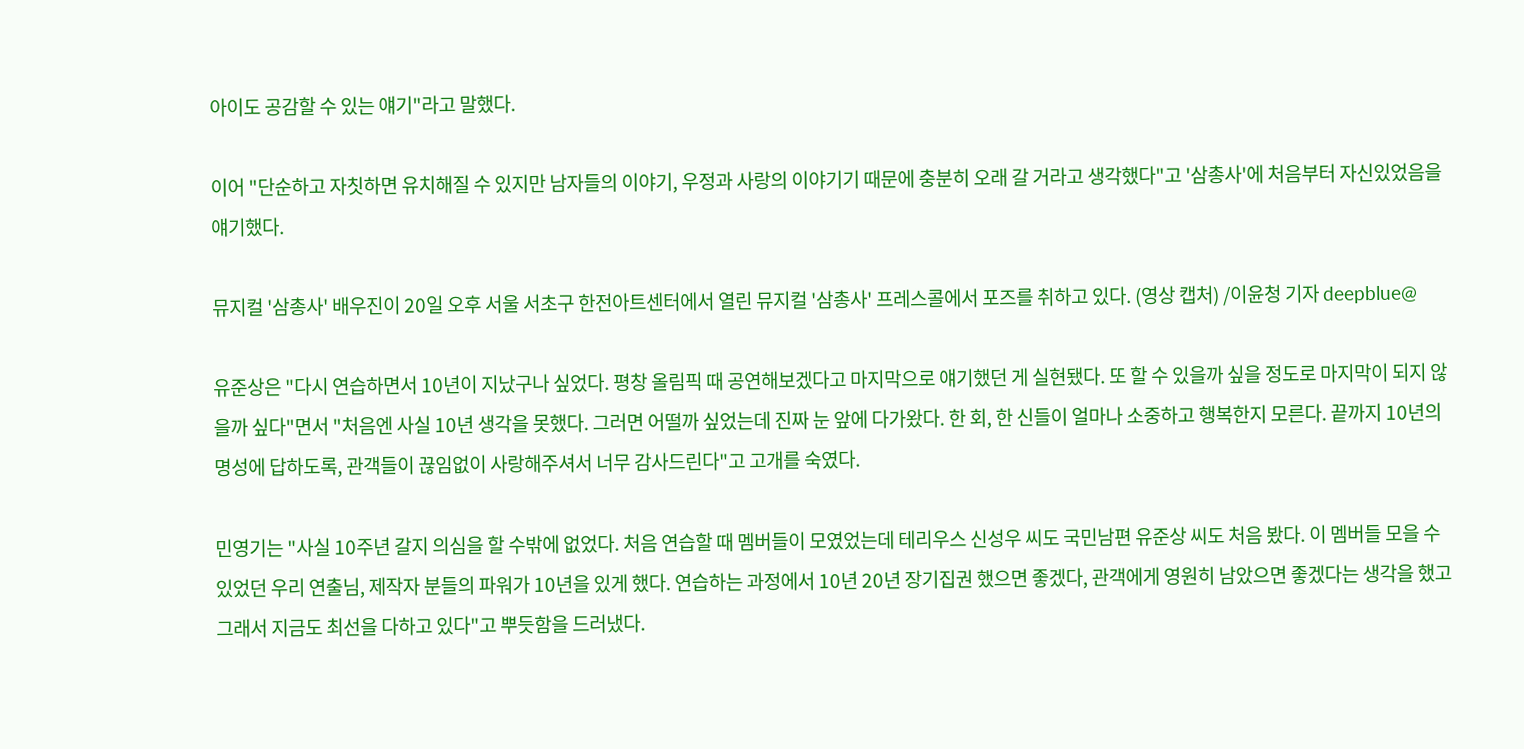아이도 공감할 수 있는 얘기"라고 말했다.

이어 "단순하고 자칫하면 유치해질 수 있지만 남자들의 이야기, 우정과 사랑의 이야기기 때문에 충분히 오래 갈 거라고 생각했다"고 '삼총사'에 처음부터 자신있었음을 얘기했다.

뮤지컬 '삼총사' 배우진이 20일 오후 서울 서초구 한전아트센터에서 열린 뮤지컬 '삼총사' 프레스콜에서 포즈를 취하고 있다. (영상 캡처) /이윤청 기자 deepblue@

유준상은 "다시 연습하면서 10년이 지났구나 싶었다. 평창 올림픽 때 공연해보겠다고 마지막으로 얘기했던 게 실현됐다. 또 할 수 있을까 싶을 정도로 마지막이 되지 않을까 싶다"면서 "처음엔 사실 10년 생각을 못했다. 그러면 어떨까 싶었는데 진짜 눈 앞에 다가왔다. 한 회, 한 신들이 얼마나 소중하고 행복한지 모른다. 끝까지 10년의 명성에 답하도록, 관객들이 끊임없이 사랑해주셔서 너무 감사드린다"고 고개를 숙였다.

민영기는 "사실 10주년 갈지 의심을 할 수밖에 없었다. 처음 연습할 때 멤버들이 모였었는데 테리우스 신성우 씨도 국민남편 유준상 씨도 처음 봤다. 이 멤버들 모을 수 있었던 우리 연출님, 제작자 분들의 파워가 10년을 있게 했다. 연습하는 과정에서 10년 20년 장기집권 했으면 좋겠다, 관객에게 영원히 남았으면 좋겠다는 생각을 했고 그래서 지금도 최선을 다하고 있다"고 뿌듯함을 드러냈다.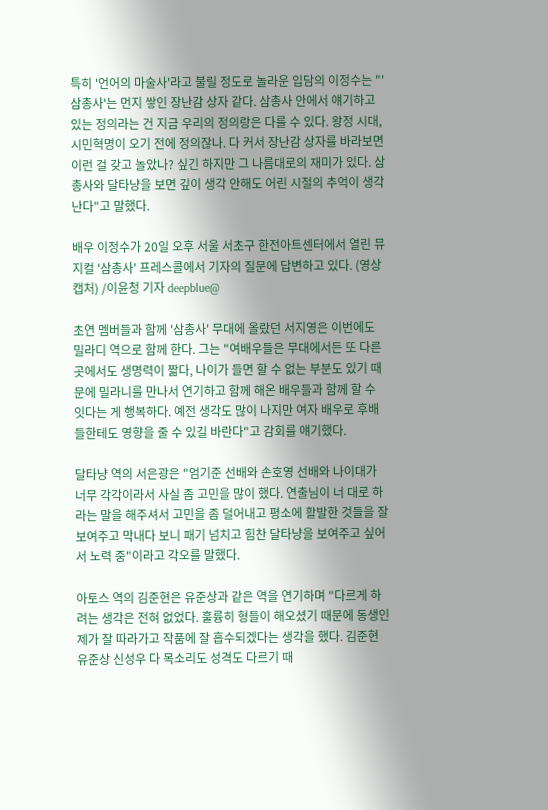특히 '언어의 마술사'라고 불릴 정도로 놀라운 입담의 이정수는 "'삼총사'는 먼지 쌓인 장난감 상자 같다. 삼총사 안에서 얘기하고 있는 정의라는 건 지금 우리의 정의랑은 다를 수 있다. 왕정 시대, 시민혁명이 오기 전에 정의잖나. 다 커서 장난감 상자를 바라보면 이런 걸 갖고 놀았나? 싶긴 하지만 그 나름대로의 재미가 있다. 삼총사와 달타냥을 보면 깊이 생각 안해도 어린 시절의 추억이 생각난다"고 말했다.

배우 이정수가 20일 오후 서울 서초구 한전아트센터에서 열린 뮤지컬 '삼총사' 프레스콜에서 기자의 질문에 답변하고 있다. (영상 캡처) /이윤청 기자 deepblue@

초연 멤버들과 함께 '삼총사' 무대에 올랐던 서지영은 이번에도 밀라디 역으로 함께 한다. 그는 "여배우들은 무대에서든 또 다른 곳에서도 생명력이 짧다, 나이가 들면 할 수 없는 부분도 있기 때문에 밀라니를 만나서 연기하고 함께 해온 배우들과 함께 할 수 잇다는 게 행복하다. 예전 생각도 많이 나지만 여자 배우로 후배들한테도 영향을 줄 수 있길 바란다"고 감회를 얘기했다.

달타냥 역의 서은광은 "엄기준 선배와 손호영 선배와 나이대가 너무 각각이라서 사실 좀 고민을 많이 했다. 연출님이 너 대로 하라는 말을 해주셔서 고민을 좀 덜어내고 평소에 활발한 것들을 잘 보여주고 막내다 보니 패기 넘치고 힘찬 달타냥을 보여주고 싶어서 노력 중"이라고 각오를 말했다.

아토스 역의 김준현은 유준상과 같은 역을 연기하며 "다르게 하려는 생각은 전혀 없었다. 훌륭히 형들이 해오셨기 때문에 동생인 제가 잘 따라가고 작품에 잘 흡수되겠다는 생각을 했다. 김준현 유준상 신성우 다 목소리도 성격도 다르기 때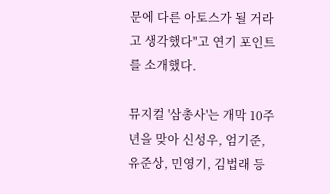문에 다른 아토스가 될 거라고 생각했다"고 연기 포인트를 소개했다.

뮤지컬 '삼총사'는 개막 10주년을 맞아 신성우, 엄기준, 유준상, 민영기, 김법래 등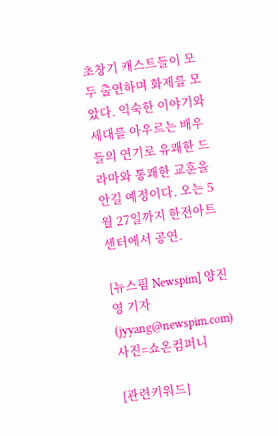초창기 캐스트들이 모두 출연하며 화제를 모았다. 익숙한 이야기와 세대를 아우르는 배우들의 연기로 유쾌한 드라마와 통쾌한 교훈을 안길 예정이다. 오는 5월 27일까지 한전아트센터에서 공연.

[뉴스핌 Newspim] 양진영 기자 (jyyang@newspim.com) 사진=쇼온컴퍼니

[관련키워드]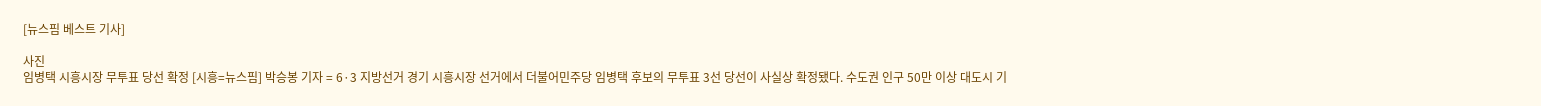[뉴스핌 베스트 기사]

사진
임병택 시흥시장 무투표 당선 확정 [시흥=뉴스핌] 박승봉 기자 = 6·3 지방선거 경기 시흥시장 선거에서 더불어민주당 임병택 후보의 무투표 3선 당선이 사실상 확정됐다. 수도권 인구 50만 이상 대도시 기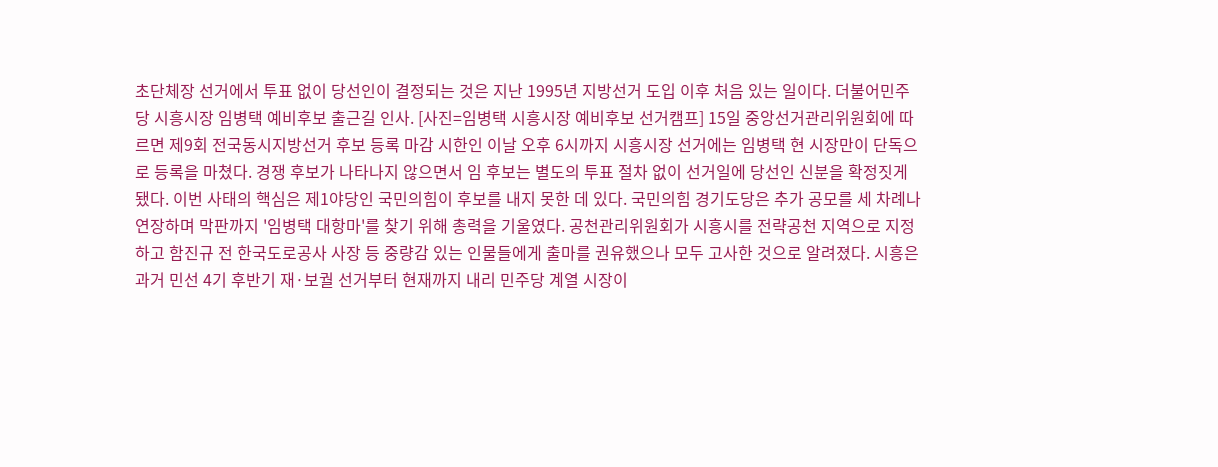초단체장 선거에서 투표 없이 당선인이 결정되는 것은 지난 1995년 지방선거 도입 이후 처음 있는 일이다. 더불어민주당 시흥시장 임병택 예비후보 출근길 인사. [사진=임병택 시흥시장 예비후보 선거캠프] 15일 중앙선거관리위원회에 따르면 제9회 전국동시지방선거 후보 등록 마감 시한인 이날 오후 6시까지 시흥시장 선거에는 임병택 현 시장만이 단독으로 등록을 마쳤다. 경쟁 후보가 나타나지 않으면서 임 후보는 별도의 투표 절차 없이 선거일에 당선인 신분을 확정짓게 됐다. 이번 사태의 핵심은 제1야당인 국민의힘이 후보를 내지 못한 데 있다. 국민의힘 경기도당은 추가 공모를 세 차례나 연장하며 막판까지 '임병택 대항마'를 찾기 위해 총력을 기울였다. 공천관리위원회가 시흥시를 전략공천 지역으로 지정하고 함진규 전 한국도로공사 사장 등 중량감 있는 인물들에게 출마를 권유했으나 모두 고사한 것으로 알려졌다. 시흥은 과거 민선 4기 후반기 재·보궐 선거부터 현재까지 내리 민주당 계열 시장이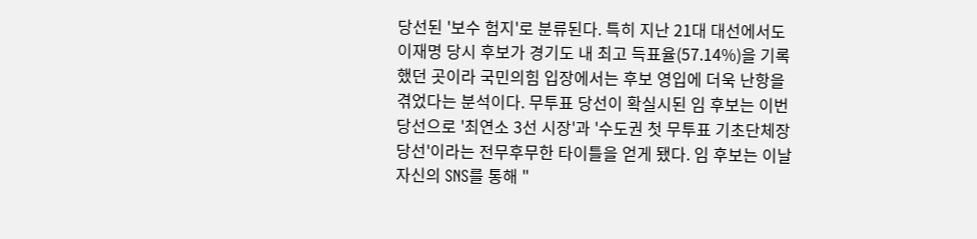당선된 '보수 험지'로 분류된다. 특히 지난 21대 대선에서도 이재명 당시 후보가 경기도 내 최고 득표율(57.14%)을 기록했던 곳이라 국민의힘 입장에서는 후보 영입에 더욱 난항을 겪었다는 분석이다. 무투표 당선이 확실시된 임 후보는 이번 당선으로 '최연소 3선 시장'과 '수도권 첫 무투표 기초단체장 당선'이라는 전무후무한 타이틀을 얻게 됐다. 임 후보는 이날 자신의 SNS를 통해 "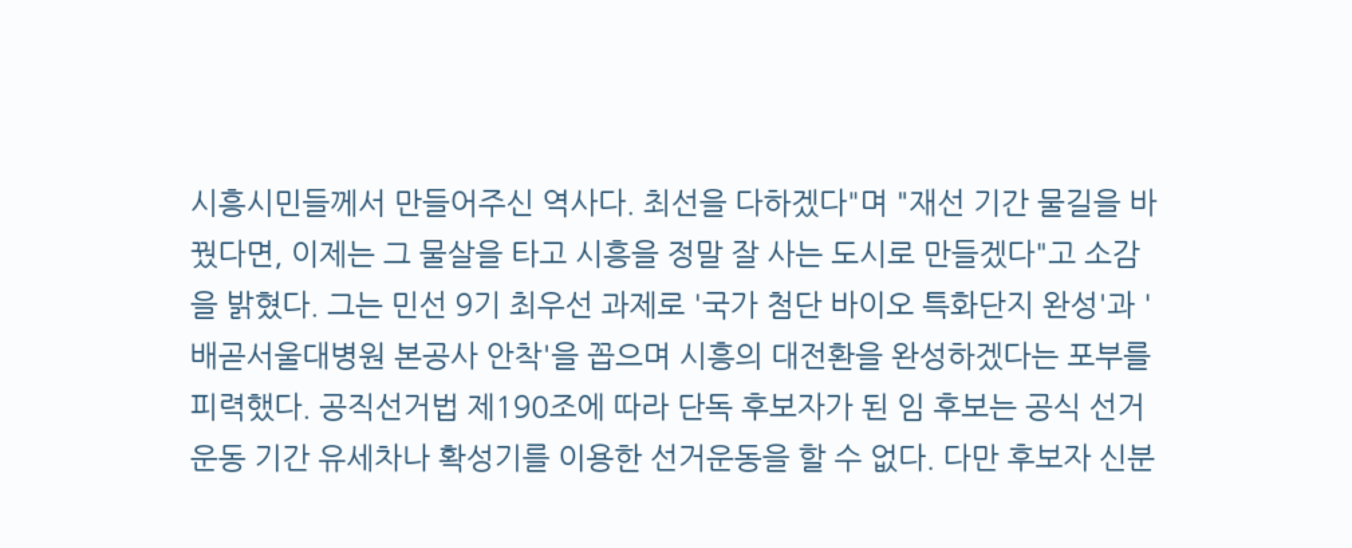시흥시민들께서 만들어주신 역사다. 최선을 다하겠다"며 "재선 기간 물길을 바꿨다면, 이제는 그 물살을 타고 시흥을 정말 잘 사는 도시로 만들겠다"고 소감을 밝혔다. 그는 민선 9기 최우선 과제로 '국가 첨단 바이오 특화단지 완성'과 '배곧서울대병원 본공사 안착'을 꼽으며 시흥의 대전환을 완성하겠다는 포부를 피력했다. 공직선거법 제190조에 따라 단독 후보자가 된 임 후보는 공식 선거운동 기간 유세차나 확성기를 이용한 선거운동을 할 수 없다. 다만 후보자 신분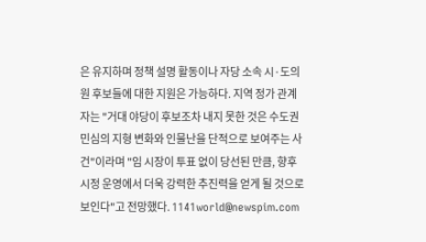은 유지하며 정책 설명 활동이나 자당 소속 시·도의원 후보들에 대한 지원은 가능하다. 지역 정가 관계자는 "거대 야당이 후보조차 내지 못한 것은 수도권 민심의 지형 변화와 인물난을 단적으로 보여주는 사건"이라며 "임 시장이 투표 없이 당선된 만큼, 향후 시정 운영에서 더욱 강력한 추진력을 얻게 될 것으로 보인다"고 전망했다. 1141world@newspim.com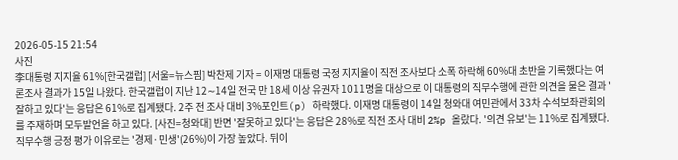2026-05-15 21:54
사진
李대통령 지지율 61%[한국갤럽] [서울=뉴스핌] 박찬제 기자 = 이재명 대통령 국정 지지율이 직전 조사보다 소폭 하락해 60%대 초반을 기록했다는 여론조사 결과가 15일 나왔다. 한국갤럽이 지난 12∼14일 전국 만 18세 이상 유권자 1011명을 대상으로 이 대통령의 직무수행에 관한 의견을 물은 결과 '잘하고 있다'는 응답은 61%로 집계됐다. 2주 전 조사 대비 3%포인트(p) 하락했다. 이재명 대통령이 14일 청와대 여민관에서 33차 수석보좌관회의를 주재하며 모두발언을 하고 있다. [사진=청와대] 반면 '잘못하고 있다'는 응답은 28%로 직전 조사 대비 2%p 올랐다. '의견 유보'는 11%로 집계됐다. 직무수행 긍정 평가 이유로는 '경제·민생'(26%)이 가장 높았다. 뒤이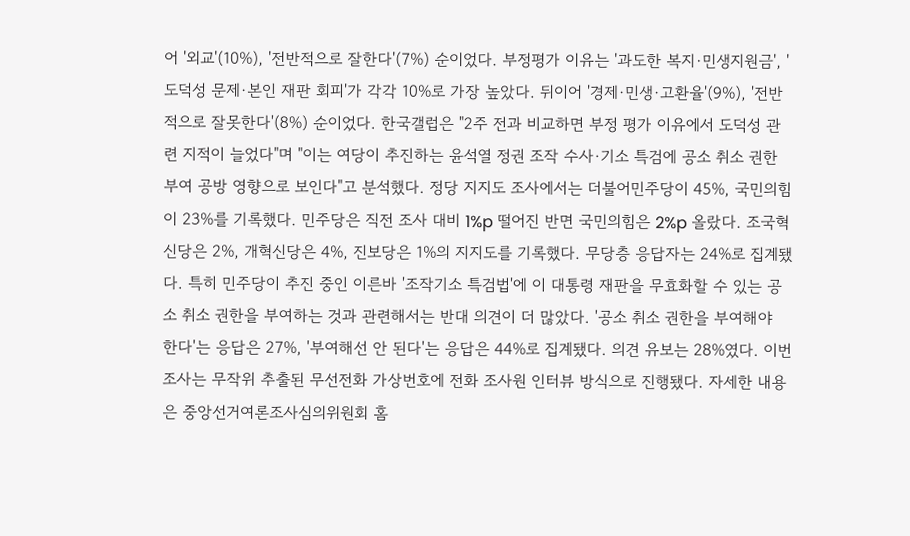어 '외교'(10%), '전반적으로 잘한다'(7%) 순이었다. 부정평가 이유는 '과도한 복지·민생지원금', '도덕성 문제·본인 재판 회피'가 각각 10%로 가장 높았다. 뒤이어 '경제·민생·고환율'(9%), '전반적으로 잘못한다'(8%) 순이었다. 한국갤럽은 "2주 전과 비교하면 부정 평가 이유에서 도덕성 관련 지적이 늘었다"며 "이는 여당이 추진하는 윤석열 정권 조작 수사·기소 특검에 공소 취소 권한 부여 공방 영향으로 보인다"고 분석했다. 정당 지지도 조사에서는 더불어민주당이 45%, 국민의힘이 23%를 기록했다. 민주당은 직전 조사 대비 1%p 떨어진 반면 국민의힘은 2%p 올랐다. 조국혁신당은 2%, 개혁신당은 4%, 진보당은 1%의 지지도를 기록했다. 무당층 응답자는 24%로 집계됐다. 특히 민주당이 추진 중인 이른바 '조작기소 특검법'에 이 대통령 재판을 무효화할 수 있는 공소 취소 권한을 부여하는 것과 관련해서는 반대 의견이 더 많았다. '공소 취소 권한을 부여해야 한다'는 응답은 27%, '부여해선 안 된다'는 응답은 44%로 집계됐다. 의견 유보는 28%였다. 이번 조사는 무작위 추출된 무선전화 가상번호에 전화 조사원 인터뷰 방식으로 진행됐다. 자세한 내용은 중앙선거여론조사심의위원회 홈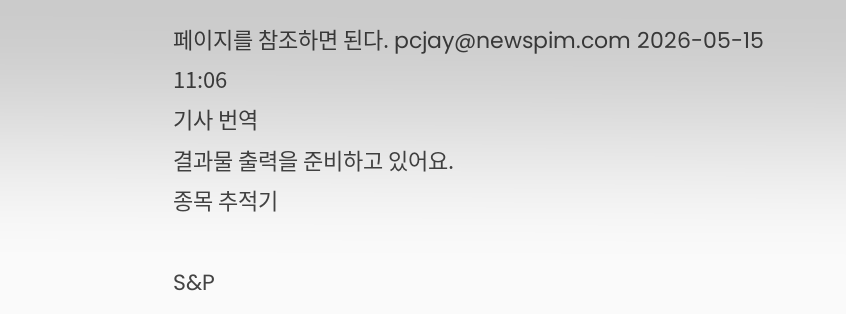페이지를 참조하면 된다. pcjay@newspim.com 2026-05-15 11:06
기사 번역
결과물 출력을 준비하고 있어요.
종목 추적기

S&P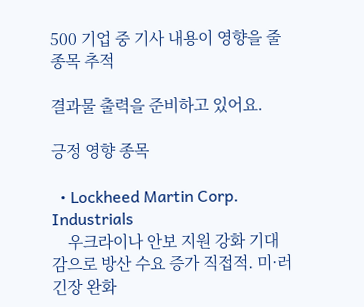500 기업 중 기사 내용이 영향을 줄 종목 추적

결과물 출력을 준비하고 있어요.

긍정 영향 종목

  • Lockheed Martin Corp. Industrials
    우크라이나 안보 지원 강화 기대감으로 방산 수요 증가 직접적. 미·러 긴장 완화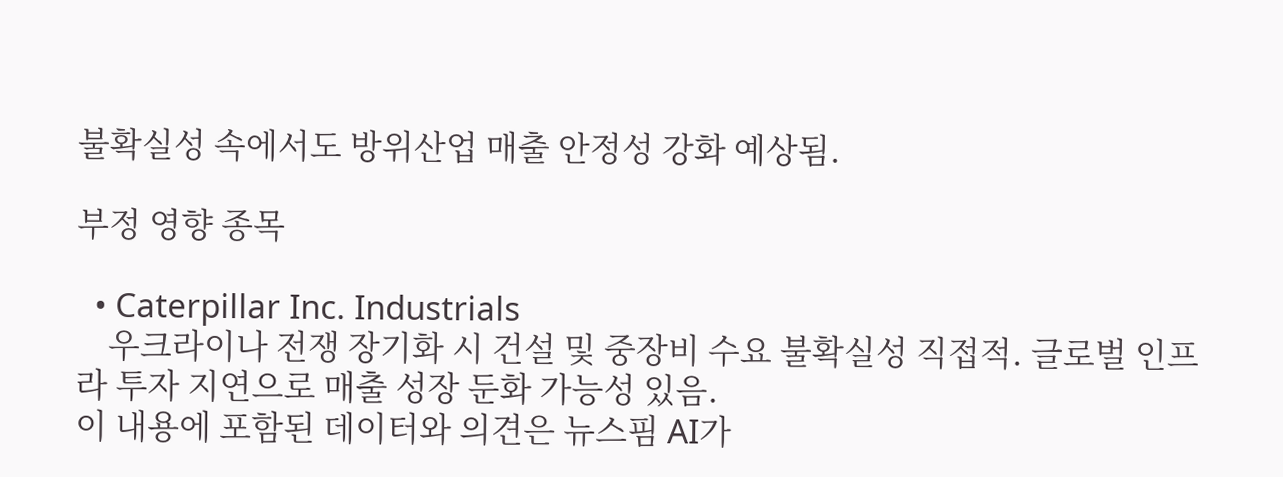불확실성 속에서도 방위산업 매출 안정성 강화 예상됨.

부정 영향 종목

  • Caterpillar Inc. Industrials
    우크라이나 전쟁 장기화 시 건설 및 중장비 수요 불확실성 직접적. 글로벌 인프라 투자 지연으로 매출 성장 둔화 가능성 있음.
이 내용에 포함된 데이터와 의견은 뉴스핌 AI가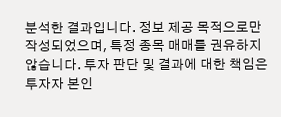분석한 결과입니다. 정보 제공 목적으로만 작성되었으며, 특정 종목 매매를 권유하지 않습니다. 투자 판단 및 결과에 대한 책임은 투자자 본인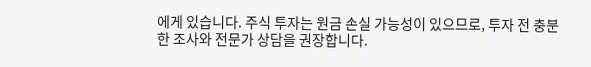에게 있습니다. 주식 투자는 원금 손실 가능성이 있으므로, 투자 전 충분한 조사와 전문가 상담을 권장합니다.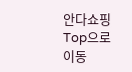안다쇼핑
Top으로 이동